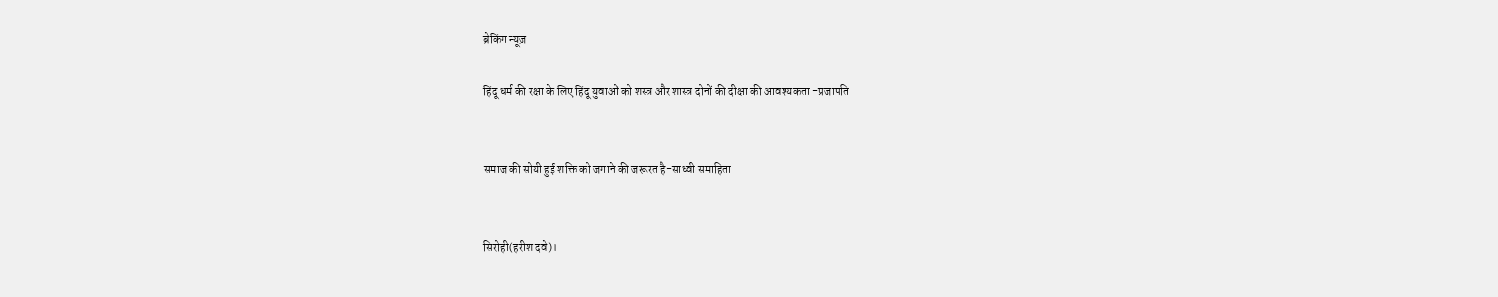ब्रेकिंग न्यूज़

हिंदू धर्म की रक्षा के लिए हिंदू युवाओं को शस्त्र और शास्त्र दोनों की दीक्षा की आवश्यकता -प्रजापति


समाज की सोयी हुई शक्ति को जगाने की जरूरत है-साध्वी समाहिता


सिरोही(हरीश दवे)।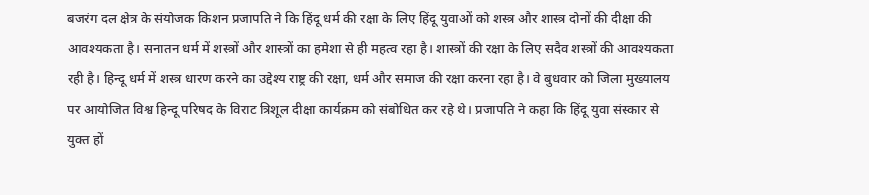बजरंग दल क्षेत्र के संयोजक किशन प्रजापति ने कि हिंदू धर्म की रक्षा के लिए हिंदू युवाओं को शस्त्र और शास्त्र दोनों की दीक्षा की आवश्यकता है। सनातन धर्म में शस्त्रों और शास्त्रों का हमेशा से ही महत्व रहा है। शास्त्रों की रक्षा के लिए सदैव शस्त्रों की आवश्यकता रही है। हिन्दू धर्म में शस्त्र धारण करने का उद्देश्य राष्ट्र की रक्षा, धर्म और समाज की रक्षा करना रहा है। वे बुधवार को जिला मुख्यालय पर आयोजित विश्व हिन्दू परिषद के विराट त्रिशूल दीक्षा कार्यक्रम को संबोधित कर रहे थे। प्रजापति ने कहा कि हिंदू युवा संस्कार से युक्त हों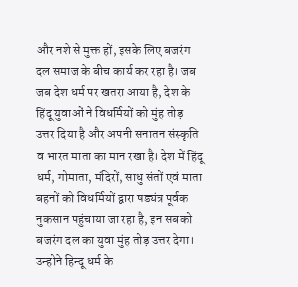और नशे से मुक्त हों, इसके लिए बजरंग दल समाज के बीच कार्य कर रहा है। जब जब देश धर्म पर खतरा आया है, देश के हिंदू युवाओं ने विधर्मियों को मुंह तोड़ उत्तर दिया है और अपनी सनातन संस्कृति व भारत माता का मान रखा है। देश में हिंदू धर्म, गोमाता, मंदिरों, साधु संतों एवं माता बहनों को विधर्मियों द्वारा षड्यंत्र पूर्वक नुकसान पहुंचाया जा रहा है, इन सबको बजरंग दल का युवा मुंह तोड़ उत्तर देगा। उन्होने हिन्दू धर्म के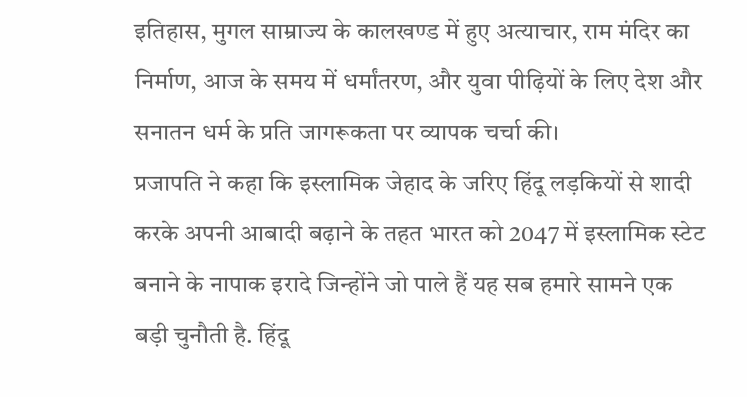इतिहास, मुगल साम्राज्य के कालखण्ड में हुए अत्याचार, राम मंदिर का निर्माण, आज के समय में धर्मांतरण, और युवा पीढ़ियों के लिए देश और सनातन धर्म के प्रति जागरूकता पर व्यापक चर्चा की।
प्रजापति ने कहा कि इस्लामिक जेहाद के जरिए हिंदू लड़कियों से शादी करके अपनी आबादी बढ़ाने के तहत भारत को 2047 में इस्लामिक स्टेट बनाने के नापाक इरादे जिन्होंने जो पाले हैं यह सब हमारे सामने एक बड़ी चुनौती है. हिंदू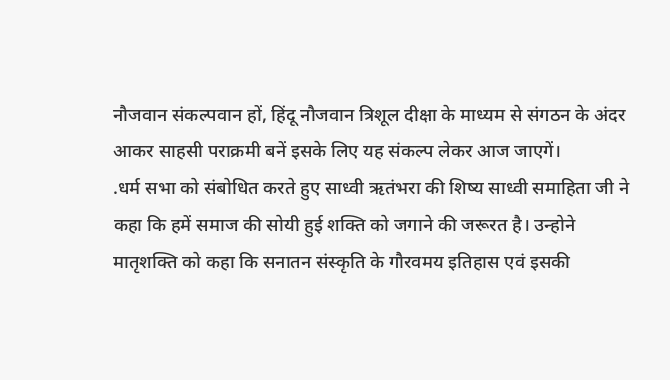नौजवान संकल्पवान हों, हिंदू नौजवान त्रिशूल दीक्षा के माध्यम से संगठन के अंदर आकर साहसी पराक्रमी बनें इसके लिए यह संकल्प लेकर आज जाएगें।
.धर्म सभा को संबोधित करते हुए साध्वी ऋतंभरा की शिष्य साध्वी समाहिता जी ने कहा कि हमें समाज की सोयी हुई शक्ति को जगाने की जरूरत है। उन्होने मातृशक्ति को कहा कि सनातन संस्कृति के गौरवमय इतिहास एवं इसकी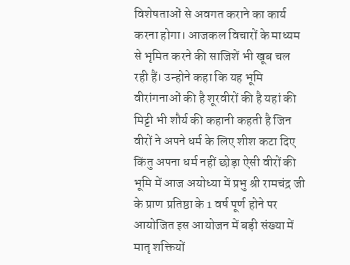विशेषताओं से अवगत कराने का कार्य करना होगा। आजकल विचारों के माध्यम से भृमित करने की साजिशें भी खूब चल रही हैं। उन्होने कहा कि यह भूमि वीरांगनाओं की है शूरवीरों की है यहां की मिट्टी भी शौर्य की कहानी कहती है जिन वीरों ने अपने धर्म के लिए शीश कटा दिए किंतु अपना धर्म नहीं छोड़ा ऐसी वीरों की भूमि में आज अयोध्या में प्रभु श्री रामचंद्र जी के प्राण प्रतिष्ठा के 1 वर्ष पूर्ण होने पर आयोजित इस आयोजन में बड़ी संख्या में मातृ शक्तियों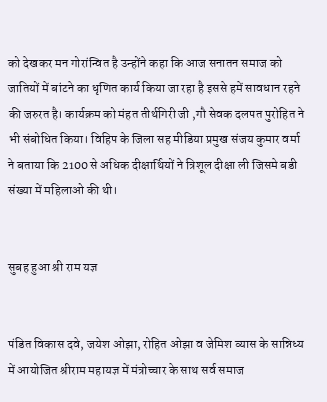को देखकर मन गोरांन्वित है उन्होंने कहा कि आज सनातन समाज को जातियों में बांटने का धृणित कार्य किया जा रहा है इससे हमें सावधान रहने की जरुरत है। कार्यक्रम को मंहत तीर्थगिरी जी ,गौ सेवक दलपत पुरोहित ने भी संबोधित किया। विहिप के जिला सह मीडिया प्रमुख संजय कुमार वर्मा ने बताया कि 2100 से अधिक दीक्षार्थियों ने त्रिशूल दीक्षा ली जिसमे बडी संख्या में महिलाओ की थी।


सुबह हुआ श्री राम यज्ञ


पंडित विकास दवे, जयेश ओझा, रोहित ओझा व जेमिश व्यास के सान्निध्य में आयोजित श्रीराम महायज्ञ में मंत्रोच्चार के साथ सर्व समाज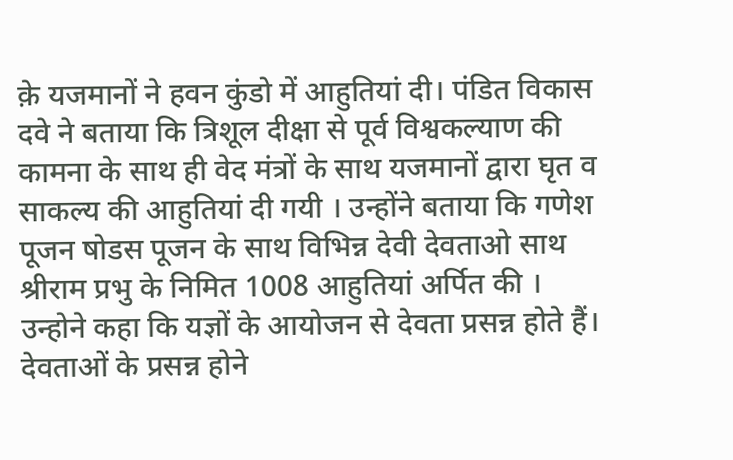क़े यजमानों ने हवन कुंडो में आहुतियां दी। पंडित विकास दवे ने बताया कि त्रिशूल दीक्षा से पूर्व विश्वकल्याण की कामना के साथ ही वेद मंत्रों के साथ यजमानों द्वारा घृत व साकल्य की आहुतियां दी गयी । उन्होंने बताया कि गणेश पूजन षोडस पूजन के साथ विभिन्न देवी देवताओ साथ श्रीराम प्रभु के निमित 1008 आहुतियां अर्पित की । उन्होने कहा कि यज्ञों के आयोजन से देवता प्रसन्न होते हैं। देवताओं के प्रसन्न होने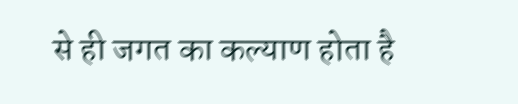से ही जगत का कल्याण होता है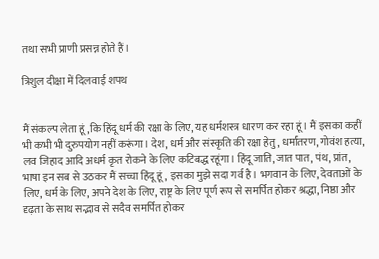तथा सभी प्राणी प्रसन्न होते हैं।

त्रिशुल दीक्षा में दिलवाई शपथ


मैं संकल्प लेता हूं,कि हिंदू धर्म की रक्षा के लिए, यह धर्मशस्त्र धारण कर रहा हूं। मैं इसका कहीं भी कभी भी दुरुपयोग नहीं करूंगा। देश, धर्म और संस्कृति की रक्षा हेतु, धर्मांतरण, गोवंश हत्या, लव जिहाद आदि अधर्म कृत रोकने के लिए कटिबद्ध रहूंगा। हिंदू जाति, जात पात, पंथ, प्रांत, भाषा इन सब से उठकर मैं सच्चा हिंदू हूं, इसका मुझे सदा गर्व है। भगवान के लिए, देवताओं के लिए, धर्म के लिए, अपने देश के लिए, राष्ट्र के लिए पूर्ण रूप से समर्पित होकर श्रद्धा, निष्ठा और दृढ़ता के साथ सद्भाव से सदैव समर्पित होकर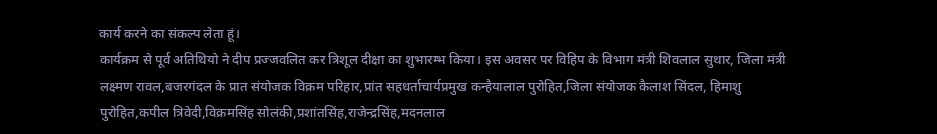कार्य करने का संकल्प लेता हूं।
कार्यक्रम से पूर्व अतिथियो ने दीप प्रज्जवलित कर त्रिशूल दीक्षा का शुभारम्भ किया। इस अवसर पर विहिप के विभाग मंत्री शिवलाल सुथार, जिला मंत्री लक्ष्मण रावल,बजरगंदल के प्रात संयोजक विक्रम परिहार,प्रांत सहधर्ताचार्यप्रमुख कन्हैयालाल पुरोहित,जिला संयोजक कैलाश सिंदल, हिमाशु पुरोहित,कपील त्रिवेदी,विक्रमसिंह सोलंकी,प्रशांतसिंह,राजेन्द्रसिंह,मदनलाल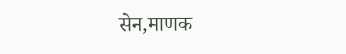सेन,माणक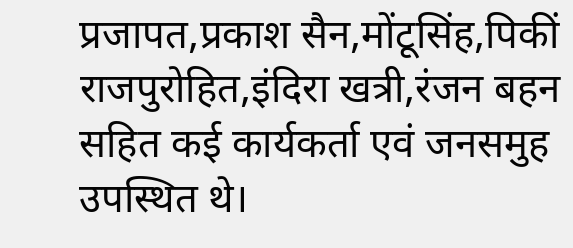प्रजापत,प्रकाश सैन,मोंटूसिंह,पिकीं राजपुरोहित,इंदिरा खत्री,रंजन बहन सहित कई कार्यकर्ता एवं जनसमुह उपस्थित थे।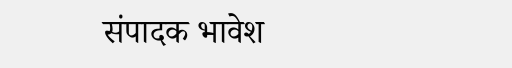संपादक भावेश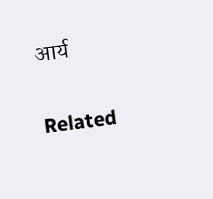आर्य

Related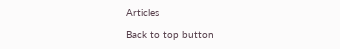Articles

Back to top button